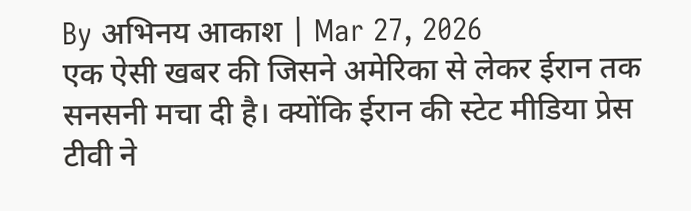By अभिनय आकाश | Mar 27, 2026
एक ऐसी खबर की जिसने अमेरिका से लेकर ईरान तक सनसनी मचा दी है। क्योंकि ईरान की स्टेट मीडिया प्रेस टीवी ने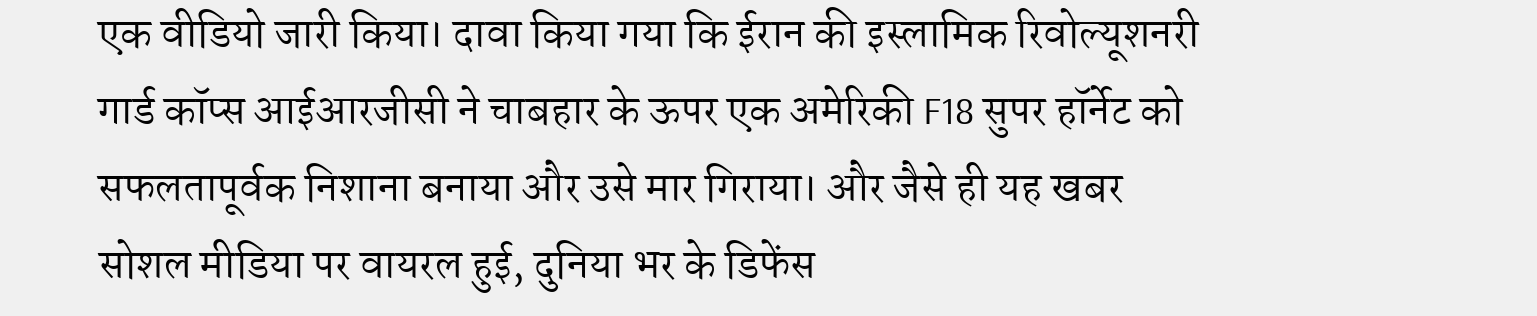एक वीडियो जारी किया। दावा किया गया कि ईरान की इस्लामिक रिवोल्यूशनरी गार्ड कॉप्स आईआरजीसी ने चाबहार के ऊपर एक अमेरिकी F18 सुपर हॉर्नेट को सफलतापूर्वक निशाना बनाया और उसे मार गिराया। और जैसे ही यह खबर सोशल मीडिया पर वायरल हुई, दुनिया भर के डिफेंस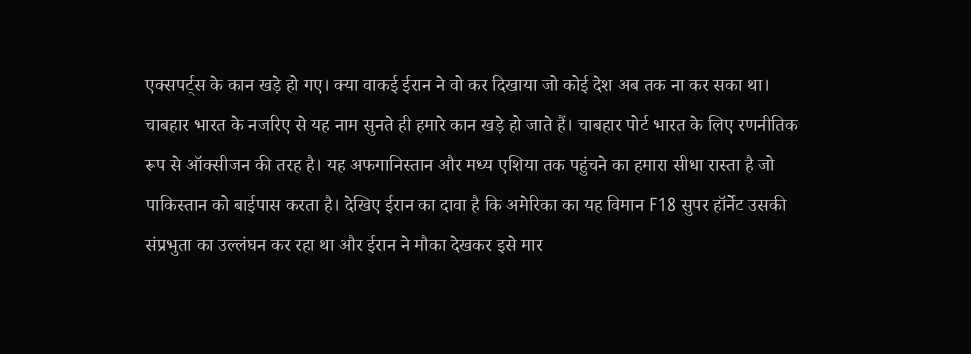एक्सपर्ट्स के कान खड़े हो गए। क्या वाकई ईरान ने वो कर दिखाया जो कोई देश अब तक ना कर सका था। चाबहार भारत के नजरिए से यह नाम सुनते ही हमारे कान खड़े हो जाते हैं। चाबहार पोर्ट भारत के लिए रणनीतिक रूप से ऑक्सीजन की तरह है। यह अफगानिस्तान और मध्य एशिया तक पहुंचने का हमारा सीधा रास्ता है जो पाकिस्तान को बाईपास करता है। देखिए ईरान का दावा है कि अमेरिका का यह विमान F18 सुपर हॉर्नेट उसकी संप्रभुता का उल्लंघन कर रहा था और ईरान ने मौका देखकर इसे मार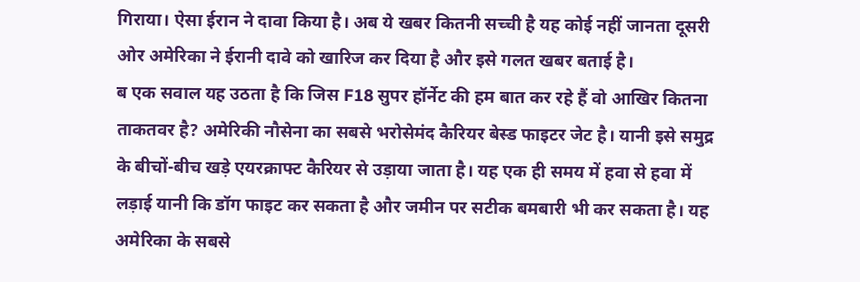गिराया। ऐसा ईरान ने दावा किया है। अब ये खबर कितनी सच्ची है यह कोई नहीं जानता दूसरी ओर अमेरिका ने ईरानी दावे को खारिज कर दिया है और इसे गलत खबर बताई है।
ब एक सवाल यह उठता है कि जिस F18 सुपर हॉर्नेट की हम बात कर रहे हैं वो आखिर कितना ताकतवर है? अमेरिकी नौसेना का सबसे भरोसेमंद कैरियर बेस्ड फाइटर जेट है। यानी इसे समुद्र के बीचों-बीच खड़े एयरक्राफ्ट कैरियर से उड़ाया जाता है। यह एक ही समय में हवा से हवा में लड़ाई यानी कि डॉग फाइट कर सकता है और जमीन पर सटीक बमबारी भी कर सकता है। यह अमेरिका के सबसे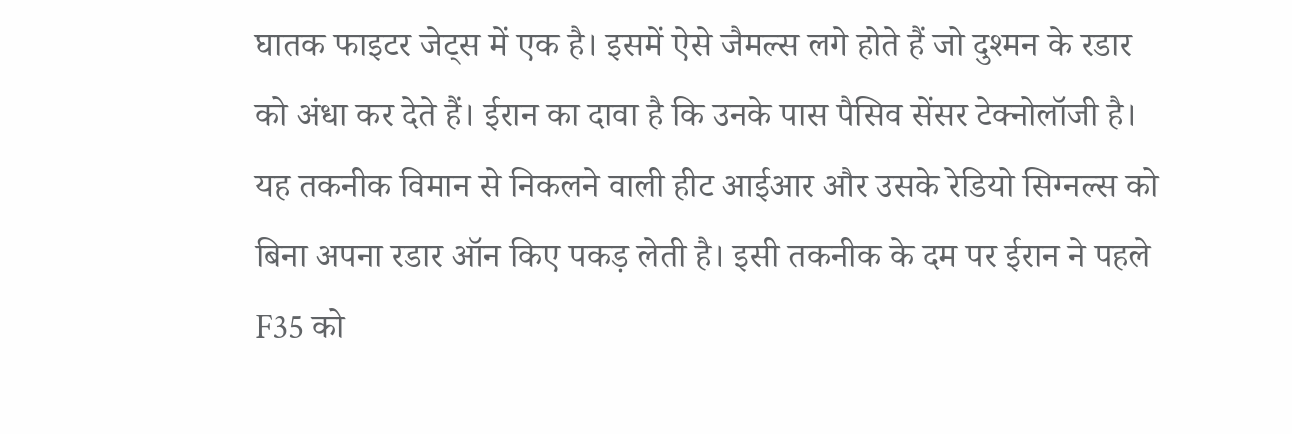घातक फाइटर जेट्स में एक है। इसमें ऐसे जैमल्स लगे होते हैं जो दुश्मन के रडार को अंधा कर देते हैं। ईरान का दावा है कि उनके पास पैसिव सेंसर टेक्नोलॉजी है। यह तकनीक विमान से निकलने वाली हीट आईआर और उसके रेडियो सिग्नल्स को बिना अपना रडार ऑन किए पकड़ लेती है। इसी तकनीक के दम पर ईरान ने पहले F35 को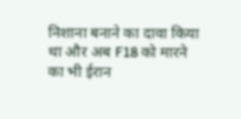निशाना बनाने का दावा किया था और अब F18 को मारने का भी ईरान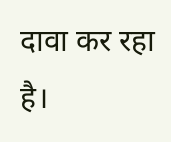दावा कर रहा है।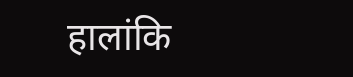हालांकि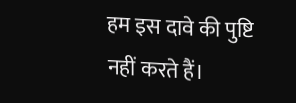हम इस दावे की पुष्टि नहीं करते हैं।